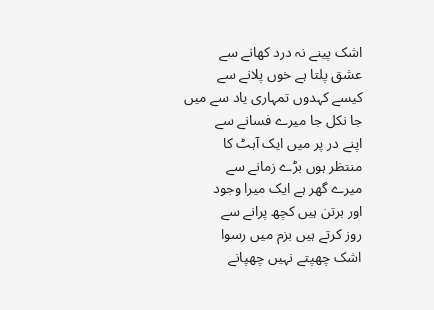اشک پینے نہ درد کھانے سے
عشق پلتا ہے خوں پلانے سے
کیسے کہدوں تمہاری یاد سے میں
جا نکل جا میرے فسانے سے
اپنے در پر میں ایک آہٹ کا
منتظر ہوں بڑے زمانے سے
میرے گھر ہے ایک میرا وجود
اور برتن ہیں کچھ پرانے سے
روز کرتے ہیں بزم میں رسوا
اشک چھپتے نہیں چھپانے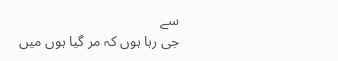سے
جی رہا ہوں کہ مر گیا ہوں میں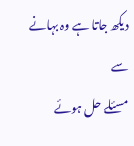دیکھ جاتا ہے وہ بہانے سے
مسئلے حل ہوئے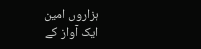ہزاروں امین
ایک آواز کے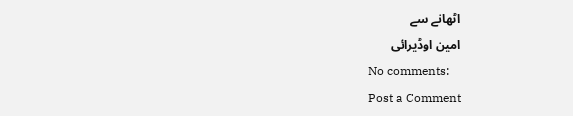اٹھانے سے
امین اوڈیرائی
No comments:
Post a Comment